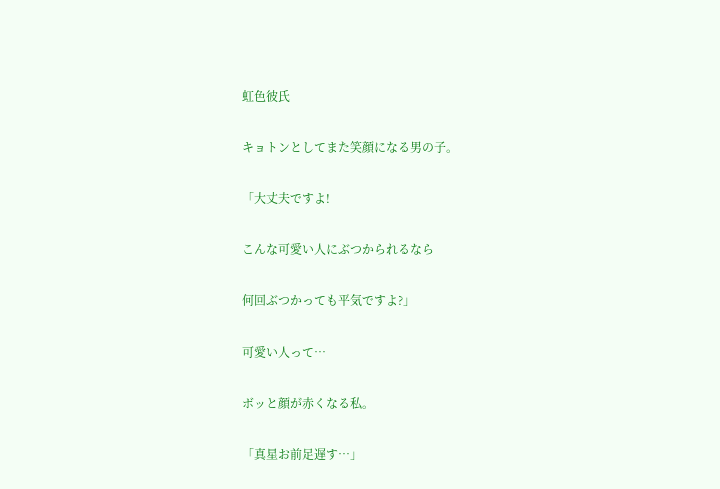虹色彼氏

キョトンとしてまた笑顔になる男の子。

「大丈夫ですよ!

こんな可愛い人にぶつかられるなら

何回ぶつかっても平気ですよ?」

可愛い人って…

ボッと顔が赤くなる私。

「真星お前足遅す…」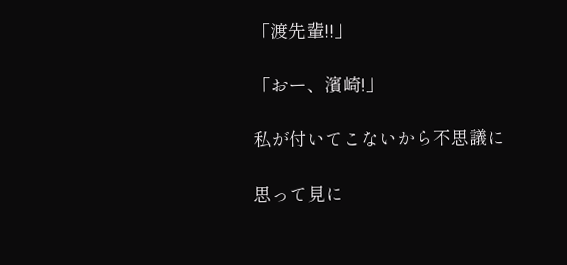「渡先輩!!」

「おー、濱崎!」

私が付いてこないから不思議に

思って見に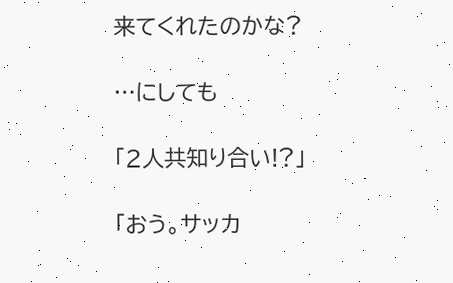来てくれたのかな?

…にしても

「2人共知り合い!?」

「おう。サッカ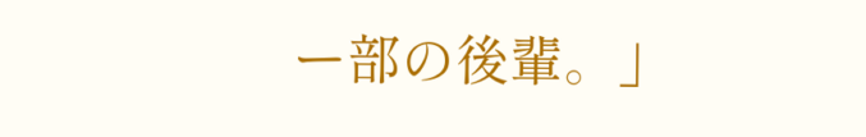ー部の後輩。」